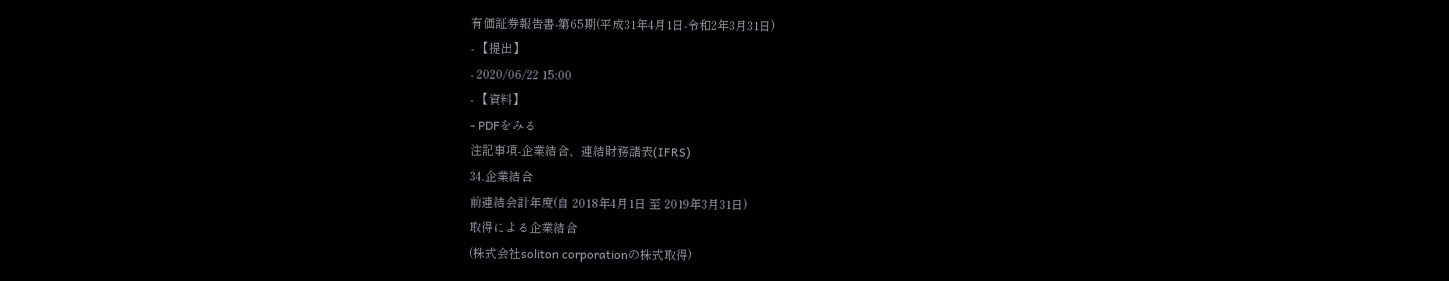有価証券報告書-第65期(平成31年4月1日-令和2年3月31日)
- 【提出】
- 2020/06/22 15:00
- 【資料】
- PDFをみる
注記事項-企業結合、連結財務諸表(IFRS)
34.企業結合
前連結会計年度(自 2018年4月1日 至 2019年3月31日)
取得による企業結合
(株式会社soliton corporationの株式取得)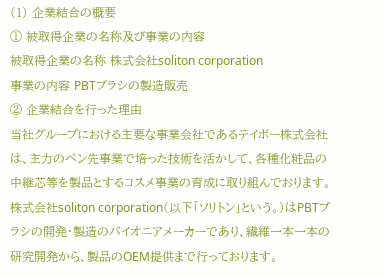(1) 企業結合の概要
① 被取得企業の名称及び事業の内容
被取得企業の名称 株式会社soliton corporation
事業の内容 PBTブラシの製造販売
② 企業結合を行った理由
当社グループにおける主要な事業会社であるテイボー株式会社は、主力のペン先事業で培った技術を活かして、各種化粧品の中継芯等を製品とするコスメ事業の育成に取り組んでおります。
株式会社soliton corporation(以下「ソリトン」という。)はPBTブラシの開発・製造のパイオニアメーカーであり、繊維一本一本の研究開発から、製品のOEM提供まで行っております。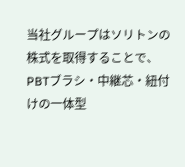当社グループはソリトンの株式を取得することで、PBTブラシ・中継芯・紐付けの一体型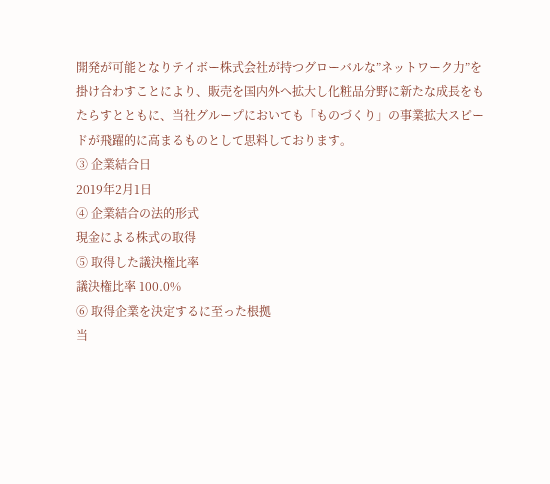開発が可能となりテイボー株式会社が持つグローバルな”ネットワーク力”を掛け合わすことにより、販売を国内外へ拡大し化粧品分野に新たな成長をもたらすとともに、当社グループにおいても「ものづくり」の事業拡大スピードが飛躍的に高まるものとして思料しております。
③ 企業結合日
2019年2月1日
④ 企業結合の法的形式
現金による株式の取得
⑤ 取得した議決権比率
議決権比率 100.0%
⑥ 取得企業を決定するに至った根拠
当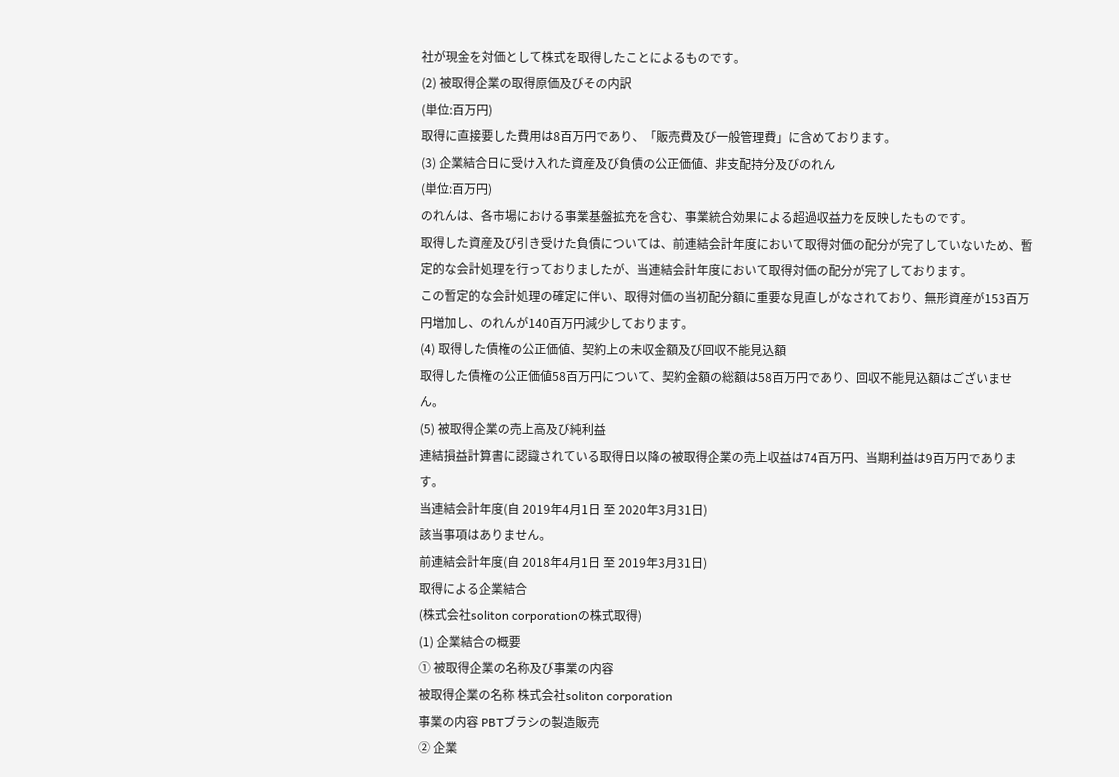社が現金を対価として株式を取得したことによるものです。
(2) 被取得企業の取得原価及びその内訳
(単位:百万円)
取得に直接要した費用は8百万円であり、「販売費及び一般管理費」に含めております。
(3) 企業結合日に受け入れた資産及び負債の公正価値、非支配持分及びのれん
(単位:百万円)
のれんは、各市場における事業基盤拡充を含む、事業統合効果による超過収益力を反映したものです。
取得した資産及び引き受けた負債については、前連結会計年度において取得対価の配分が完了していないため、暫定的な会計処理を行っておりましたが、当連結会計年度において取得対価の配分が完了しております。
この暫定的な会計処理の確定に伴い、取得対価の当初配分額に重要な見直しがなされており、無形資産が153百万円増加し、のれんが140百万円減少しております。
(4) 取得した債権の公正価値、契約上の未収金額及び回収不能見込額
取得した債権の公正価値58百万円について、契約金額の総額は58百万円であり、回収不能見込額はございません。
(5) 被取得企業の売上高及び純利益
連結損益計算書に認識されている取得日以降の被取得企業の売上収益は74百万円、当期利益は9百万円であります。
当連結会計年度(自 2019年4月1日 至 2020年3月31日)
該当事項はありません。
前連結会計年度(自 2018年4月1日 至 2019年3月31日)
取得による企業結合
(株式会社soliton corporationの株式取得)
(1) 企業結合の概要
① 被取得企業の名称及び事業の内容
被取得企業の名称 株式会社soliton corporation
事業の内容 PBTブラシの製造販売
② 企業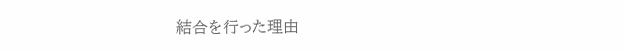結合を行った理由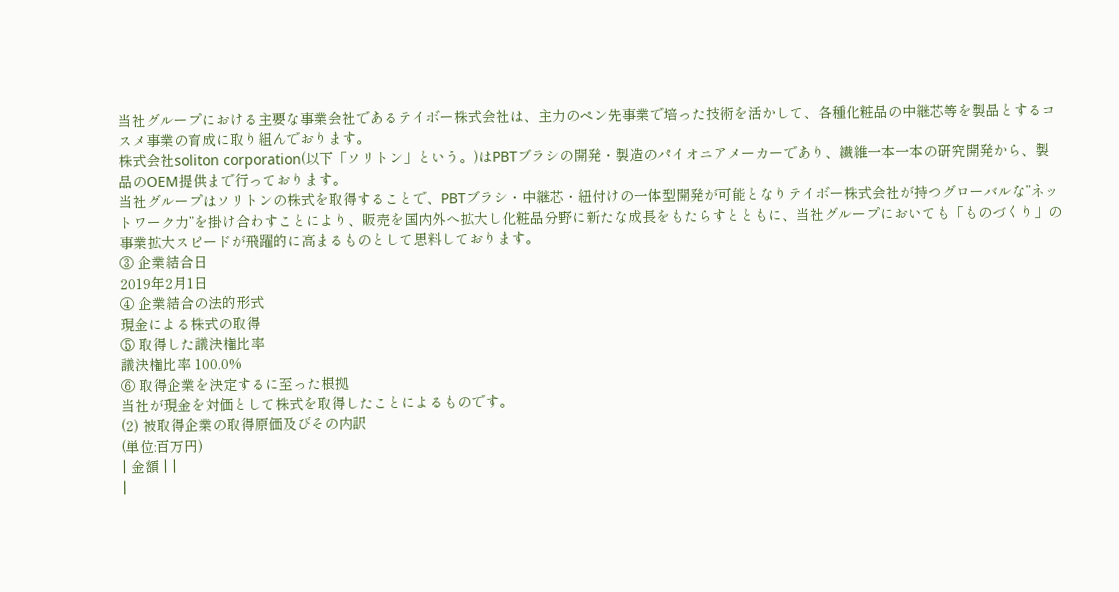当社グループにおける主要な事業会社であるテイボー株式会社は、主力のペン先事業で培った技術を活かして、各種化粧品の中継芯等を製品とするコスメ事業の育成に取り組んでおります。
株式会社soliton corporation(以下「ソリトン」という。)はPBTブラシの開発・製造のパイオニアメーカーであり、繊維一本一本の研究開発から、製品のOEM提供まで行っております。
当社グループはソリトンの株式を取得することで、PBTブラシ・中継芯・紐付けの一体型開発が可能となりテイボー株式会社が持つグローバルな”ネットワーク力”を掛け合わすことにより、販売を国内外へ拡大し化粧品分野に新たな成長をもたらすとともに、当社グループにおいても「ものづくり」の事業拡大スピードが飛躍的に高まるものとして思料しております。
③ 企業結合日
2019年2月1日
④ 企業結合の法的形式
現金による株式の取得
⑤ 取得した議決権比率
議決権比率 100.0%
⑥ 取得企業を決定するに至った根拠
当社が現金を対価として株式を取得したことによるものです。
(2) 被取得企業の取得原価及びその内訳
(単位:百万円)
| 金額 | |
|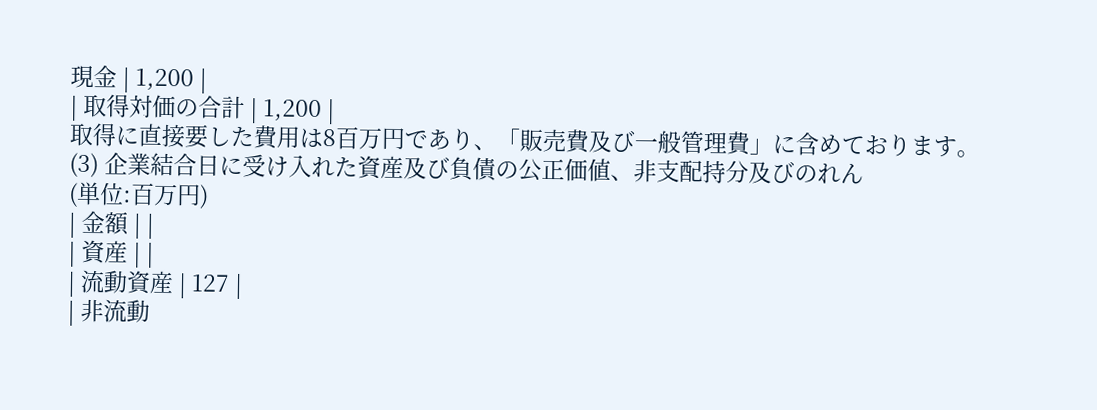現金 | 1,200 |
| 取得対価の合計 | 1,200 |
取得に直接要した費用は8百万円であり、「販売費及び一般管理費」に含めております。
(3) 企業結合日に受け入れた資産及び負債の公正価値、非支配持分及びのれん
(単位:百万円)
| 金額 | |
| 資産 | |
| 流動資産 | 127 |
| 非流動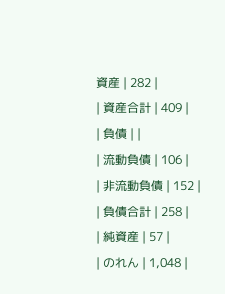資産 | 282 |
| 資産合計 | 409 |
| 負債 | |
| 流動負債 | 106 |
| 非流動負債 | 152 |
| 負債合計 | 258 |
| 純資産 | 57 |
| のれん | 1,048 |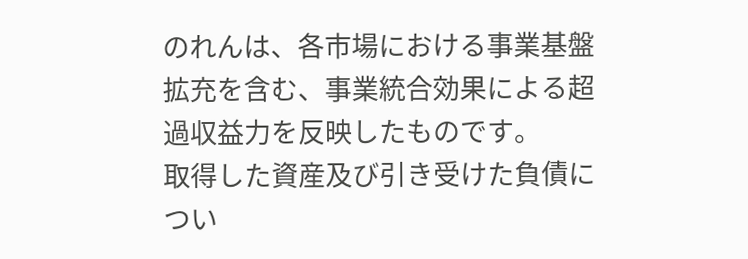のれんは、各市場における事業基盤拡充を含む、事業統合効果による超過収益力を反映したものです。
取得した資産及び引き受けた負債につい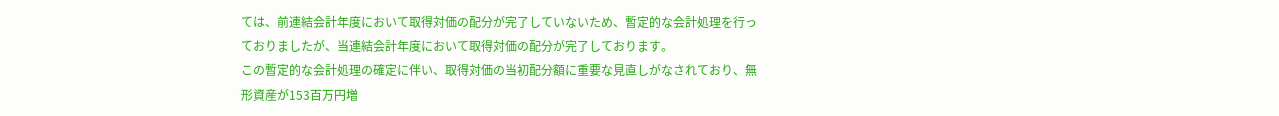ては、前連結会計年度において取得対価の配分が完了していないため、暫定的な会計処理を行っておりましたが、当連結会計年度において取得対価の配分が完了しております。
この暫定的な会計処理の確定に伴い、取得対価の当初配分額に重要な見直しがなされており、無形資産が153百万円増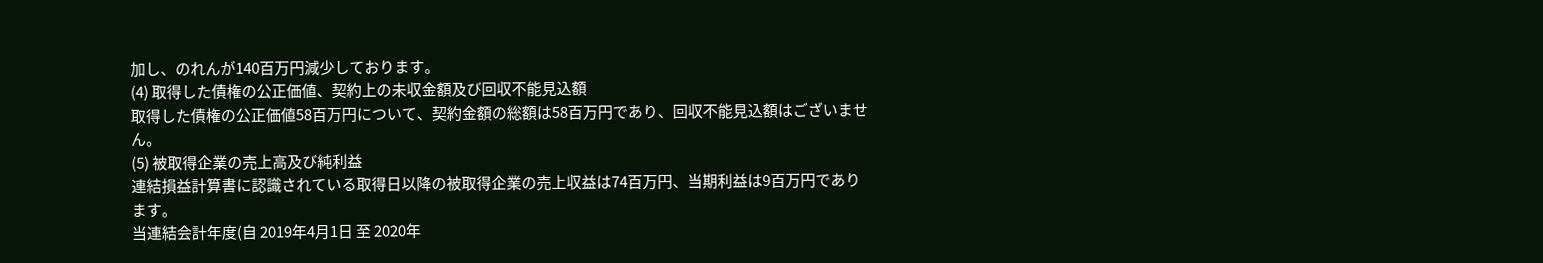加し、のれんが140百万円減少しております。
(4) 取得した債権の公正価値、契約上の未収金額及び回収不能見込額
取得した債権の公正価値58百万円について、契約金額の総額は58百万円であり、回収不能見込額はございません。
(5) 被取得企業の売上高及び純利益
連結損益計算書に認識されている取得日以降の被取得企業の売上収益は74百万円、当期利益は9百万円であります。
当連結会計年度(自 2019年4月1日 至 2020年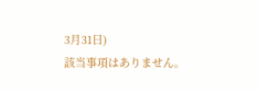3月31日)
該当事項はありません。